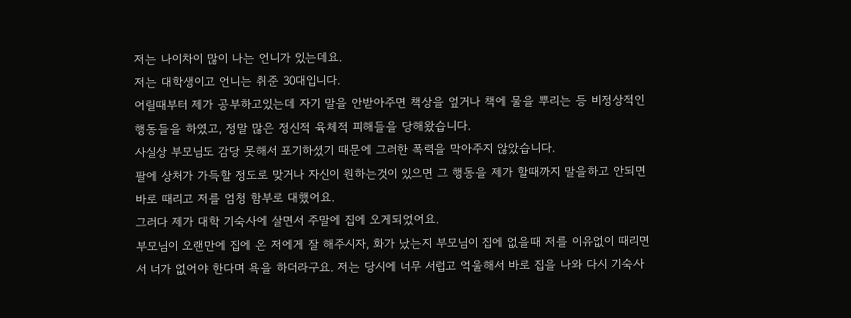저는 나이차이 많이 나는 언니가 있는데요.
저는 대학생이고 언니는 취준 30대입니다.
어릴때부터 제가 공부하고있는데 자기 말을 안받아주면 책상을 엎거나 책에 물을 뿌리는 등 비정상적인 행동들을 하였고, 정말 많은 정신적 육체적 피해들을 당해왔습니다.
사실상 부모님도 감당 못해서 포기하셨기 때문에 그러한 폭력을 막아주지 않았습니다.
팔에 상처가 가득할 정도로 맞거나 자신이 원하는것이 있으면 그 행동을 제가 할때까지 말을하고 안되면 바로 때리고 저를 엄청 함부로 대했어요.
그러다 제가 대학 기숙사에 살면서 주말에 집에 오게되었어요.
부모님이 오랜만에 집에 온 저에게 잘 해주시자, 화가 났는지 부모님이 집에 없을때 저를 이유없이 때리면서 너가 없어야 한다며 욕을 하더라구요. 저는 당시에 너무 서럽고 억울해서 바로 집을 나와 다시 기숙사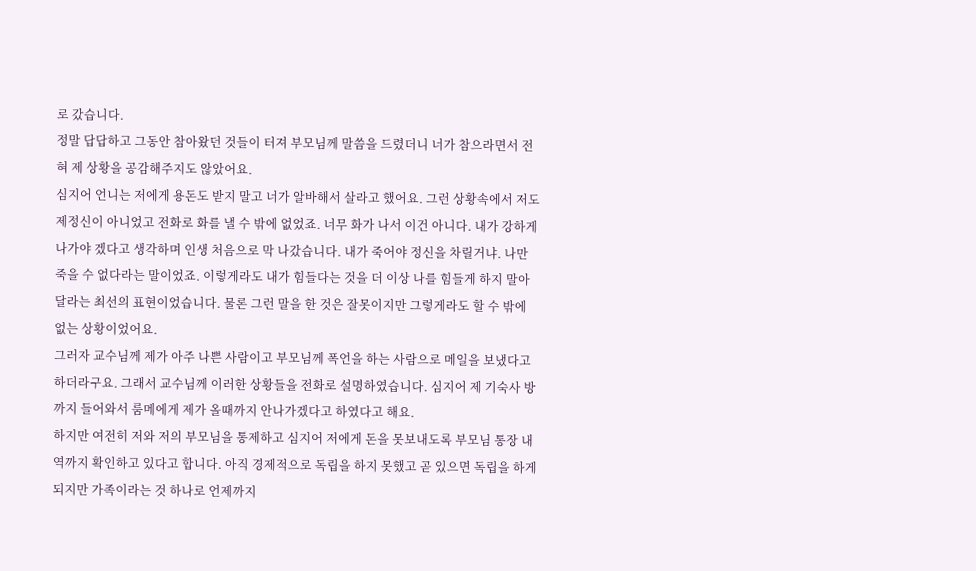로 갔습니다.
정말 답답하고 그동안 참아왔던 것들이 터져 부모님께 말씀을 드렸더니 너가 참으라면서 전혀 제 상황을 공감해주지도 않았어요.
심지어 언니는 저에게 용돈도 받지 말고 너가 알바해서 살라고 했어요. 그런 상황속에서 저도 제정신이 아니었고 전화로 화를 낼 수 밖에 없었죠. 너무 화가 나서 이건 아니다. 내가 강하게 나가야 겠다고 생각하며 인생 처음으로 막 나갔습니다. 내가 죽어야 정신을 차릴거냐. 나만 죽을 수 없다라는 말이었죠. 이렇게라도 내가 힘들다는 것을 더 이상 나를 힘들게 하지 말아달라는 최선의 표현이었습니다. 물론 그런 말을 한 것은 잘못이지만 그렇게라도 할 수 밖에 없는 상황이었어요.
그러자 교수님께 제가 아주 나쁜 사람이고 부모님께 폭언을 하는 사람으로 메일을 보냈다고 하더라구요. 그래서 교수님께 이러한 상황들을 전화로 설명하였습니다. 심지어 제 기숙사 방까지 들어와서 룸메에게 제가 올때까지 안나가겠다고 하였다고 해요.
하지만 여전히 저와 저의 부모님을 통제하고 심지어 저에게 돈을 못보내도록 부모님 통장 내역까지 확인하고 있다고 합니다. 아직 경제적으로 독립을 하지 못했고 곧 있으면 독립을 하게 되지만 가족이라는 것 하나로 언제까지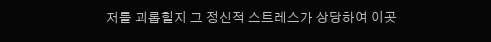저를 괴롭힐지 그 정신적 스트레스가 상당하여 이곳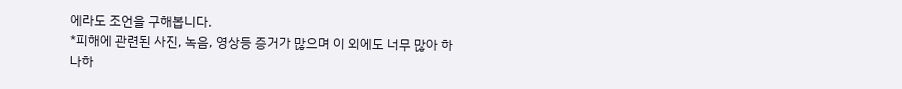에라도 조언을 구해봅니다.
*피해에 관련된 사진, 녹음, 영상등 증거가 많으며 이 외에도 너무 많아 하나하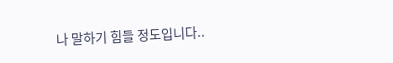나 말하기 힘들 정도입니다..